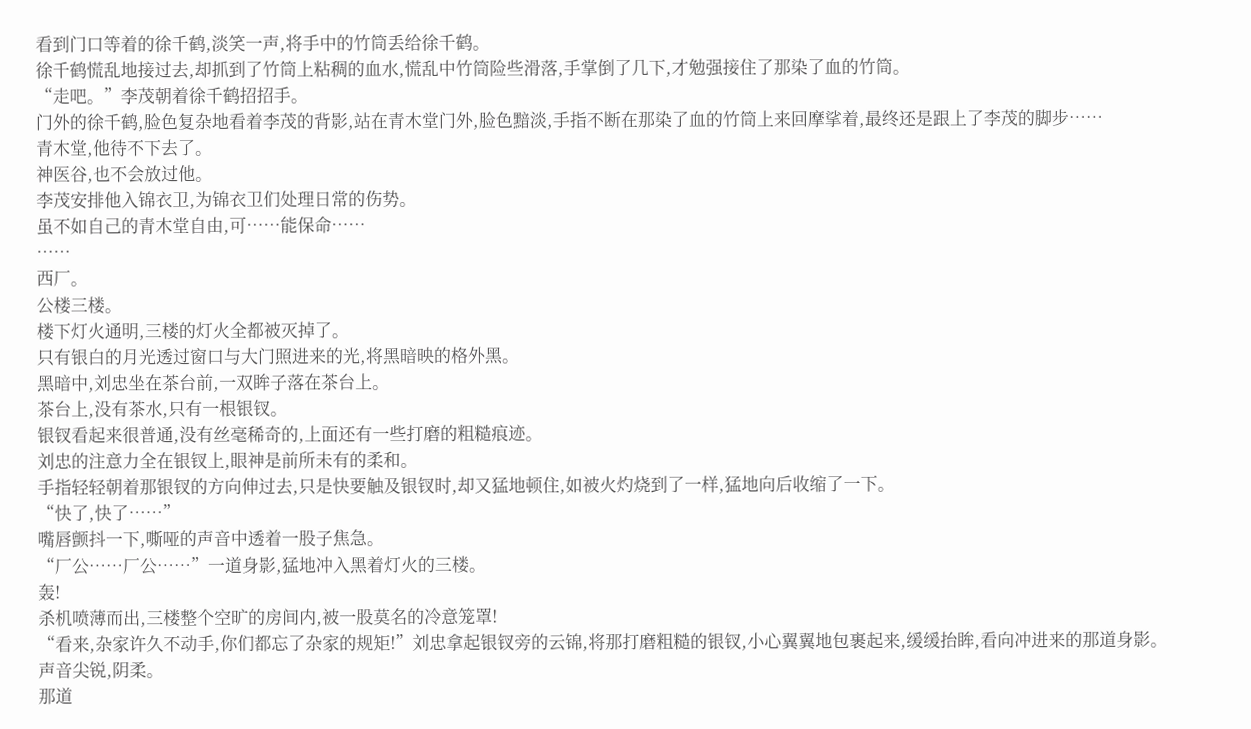看到门口等着的徐千鹤,淡笑一声,将手中的竹筒丢给徐千鹤。
徐千鹤慌乱地接过去,却抓到了竹筒上粘稠的血水,慌乱中竹筒险些滑落,手掌倒了几下,才勉强接住了那染了血的竹筒。
“走吧。”李茂朝着徐千鹤招招手。
门外的徐千鹤,脸色复杂地看着李茂的背影,站在青木堂门外,脸色黯淡,手指不断在那染了血的竹筒上来回摩挲着,最终还是跟上了李茂的脚步……
青木堂,他待不下去了。
神医谷,也不会放过他。
李茂安排他入锦衣卫,为锦衣卫们处理日常的伤势。
虽不如自己的青木堂自由,可……能保命……
……
西厂。
公楼三楼。
楼下灯火通明,三楼的灯火全都被灭掉了。
只有银白的月光透过窗口与大门照进来的光,将黑暗映的格外黑。
黑暗中,刘忠坐在茶台前,一双眸子落在茶台上。
茶台上,没有茶水,只有一根银钗。
银钗看起来很普通,没有丝毫稀奇的,上面还有一些打磨的粗糙痕迹。
刘忠的注意力全在银钗上,眼神是前所未有的柔和。
手指轻轻朝着那银钗的方向伸过去,只是快要触及银钗时,却又猛地顿住,如被火灼烧到了一样,猛地向后收缩了一下。
“快了,快了……”
嘴唇颤抖一下,嘶哑的声音中透着一股子焦急。
“厂公……厂公……”一道身影,猛地冲入黑着灯火的三楼。
轰!
杀机喷薄而出,三楼整个空旷的房间内,被一股莫名的冷意笼罩!
“看来,杂家许久不动手,你们都忘了杂家的规矩!”刘忠拿起银钗旁的云锦,将那打磨粗糙的银钗,小心翼翼地包裹起来,缓缓抬眸,看向冲进来的那道身影。
声音尖锐,阴柔。
那道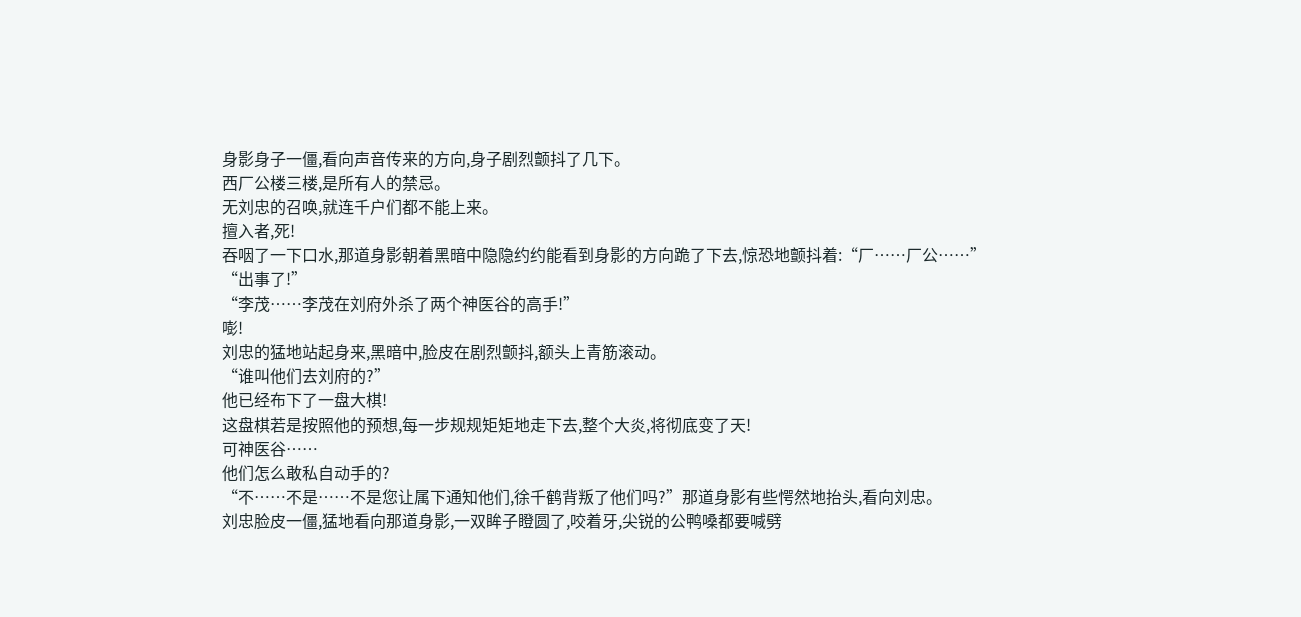身影身子一僵,看向声音传来的方向,身子剧烈颤抖了几下。
西厂公楼三楼,是所有人的禁忌。
无刘忠的召唤,就连千户们都不能上来。
擅入者,死!
吞咽了一下口水,那道身影朝着黑暗中隐隐约约能看到身影的方向跪了下去,惊恐地颤抖着:“厂……厂公……”
“出事了!”
“李茂……李茂在刘府外杀了两个神医谷的高手!”
嘭!
刘忠的猛地站起身来,黑暗中,脸皮在剧烈颤抖,额头上青筋滚动。
“谁叫他们去刘府的?”
他已经布下了一盘大棋!
这盘棋若是按照他的预想,每一步规规矩矩地走下去,整个大炎,将彻底变了天!
可神医谷……
他们怎么敢私自动手的?
“不……不是……不是您让属下通知他们,徐千鹤背叛了他们吗?”那道身影有些愕然地抬头,看向刘忠。
刘忠脸皮一僵,猛地看向那道身影,一双眸子瞪圆了,咬着牙,尖锐的公鸭嗓都要喊劈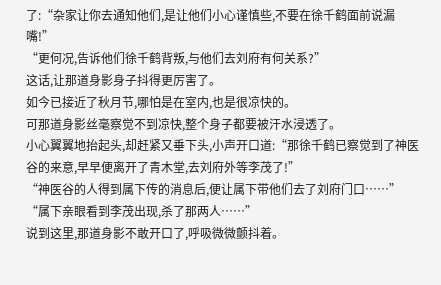了:“杂家让你去通知他们,是让他们小心谨慎些,不要在徐千鹤面前说漏嘴!”
“更何况,告诉他们徐千鹤背叛,与他们去刘府有何关系?”
这话,让那道身影身子抖得更厉害了。
如今已接近了秋月节,哪怕是在室内,也是很凉快的。
可那道身影丝毫察觉不到凉快,整个身子都要被汗水浸透了。
小心翼翼地抬起头,却赶紧又垂下头,小声开口道:“那徐千鹤已察觉到了神医谷的来意,早早便离开了青木堂,去刘府外等李茂了!”
“神医谷的人得到属下传的消息后,便让属下带他们去了刘府门口……”
“属下亲眼看到李茂出现,杀了那两人……”
说到这里,那道身影不敢开口了,呼吸微微颤抖着。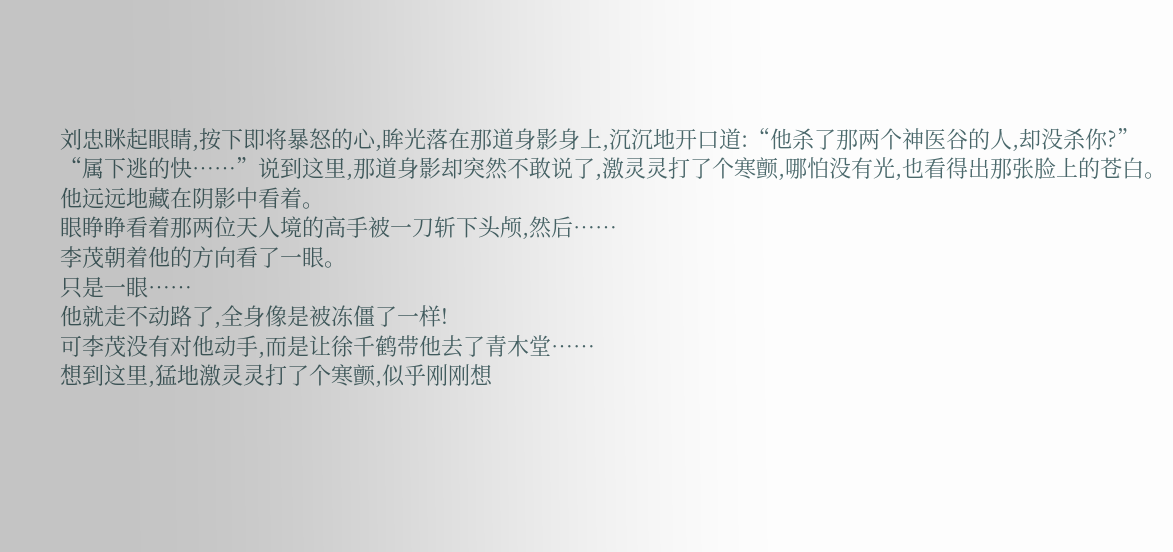刘忠眯起眼睛,按下即将暴怒的心,眸光落在那道身影身上,沉沉地开口道:“他杀了那两个神医谷的人,却没杀你?”
“属下逃的快……”说到这里,那道身影却突然不敢说了,激灵灵打了个寒颤,哪怕没有光,也看得出那张脸上的苍白。
他远远地藏在阴影中看着。
眼睁睁看着那两位天人境的高手被一刀斩下头颅,然后……
李茂朝着他的方向看了一眼。
只是一眼……
他就走不动路了,全身像是被冻僵了一样!
可李茂没有对他动手,而是让徐千鹤带他去了青木堂……
想到这里,猛地激灵灵打了个寒颤,似乎刚刚想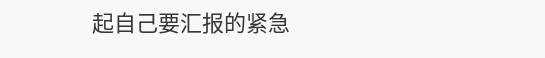起自己要汇报的紧急